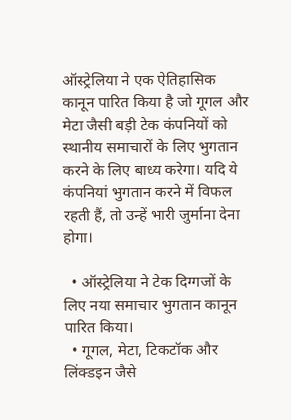ऑस्ट्रेलिया ने एक ऐतिहासिक कानून पारित किया है जो गूगल और मेटा जैसी बड़ी टेक कंपनियों को स्थानीय समाचारों के लिए भुगतान करने के लिए बाध्य करेगा। यदि ये कंपनियां भुगतान करने में विफल रहती हैं, तो उन्हें भारी जुर्माना देना होगा।

  • ऑस्ट्रेलिया ने टेक दिग्गजों के लिए नया समाचार भुगतान कानून पारित किया।
  • गूगल, मेटा, टिकटॉक और लिंक्डइन जैसे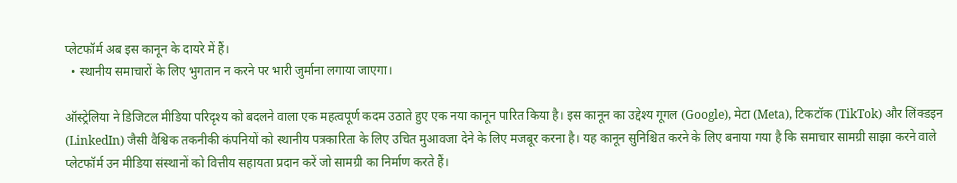प्लेटफॉर्म अब इस कानून के दायरे में हैं।
  • स्थानीय समाचारों के लिए भुगतान न करने पर भारी जुर्माना लगाया जाएगा।

ऑस्ट्रेलिया ने डिजिटल मीडिया परिदृश्य को बदलने वाला एक महत्वपूर्ण कदम उठाते हुए एक नया कानून पारित किया है। इस कानून का उद्देश्य गूगल (Google), मेटा (Meta), टिकटॉक (TikTok) और लिंक्डइन (LinkedIn) जैसी वैश्विक तकनीकी कंपनियों को स्थानीय पत्रकारिता के लिए उचित मुआवजा देने के लिए मजबूर करना है। यह कानून सुनिश्चित करने के लिए बनाया गया है कि समाचार सामग्री साझा करने वाले प्लेटफॉर्म उन मीडिया संस्थानों को वित्तीय सहायता प्रदान करें जो सामग्री का निर्माण करते हैं।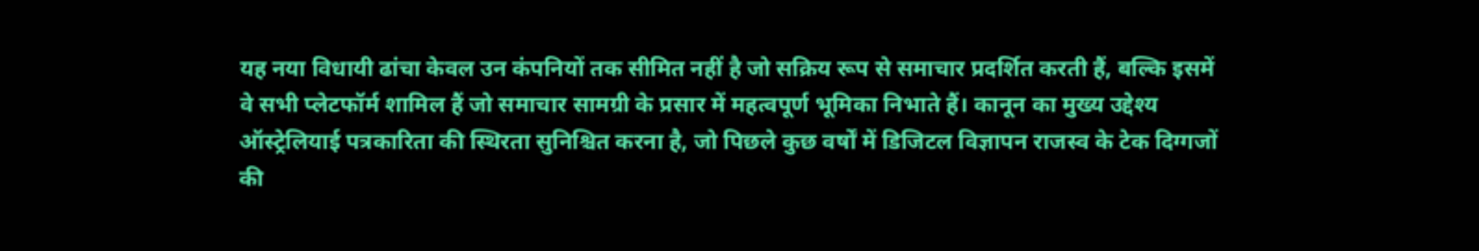यह नया विधायी ढांचा केवल उन कंपनियों तक सीमित नहीं है जो सक्रिय रूप से समाचार प्रदर्शित करती हैं, बल्कि इसमें वे सभी प्लेटफॉर्म शामिल हैं जो समाचार सामग्री के प्रसार में महत्वपूर्ण भूमिका निभाते हैं। कानून का मुख्य उद्देश्य ऑस्ट्रेलियाई पत्रकारिता की स्थिरता सुनिश्चित करना है, जो पिछले कुछ वर्षों में डिजिटल विज्ञापन राजस्व के टेक दिग्गजों की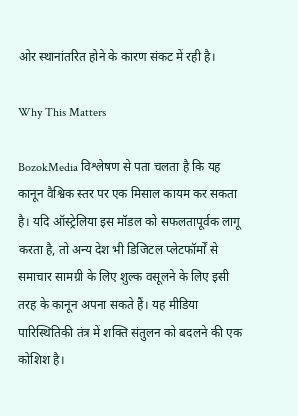ओर स्थानांतरित होने के कारण संकट में रही है।

Why This Matters

BozokMedia विश्लेषण से पता चलता है कि यह कानून वैश्विक स्तर पर एक मिसाल कायम कर सकता है। यदि ऑस्ट्रेलिया इस मॉडल को सफलतापूर्वक लागू करता है, तो अन्य देश भी डिजिटल प्लेटफॉर्मों से समाचार सामग्री के लिए शुल्क वसूलने के लिए इसी तरह के कानून अपना सकते हैं। यह मीडिया पारिस्थितिकी तंत्र में शक्ति संतुलन को बदलने की एक कोशिश है।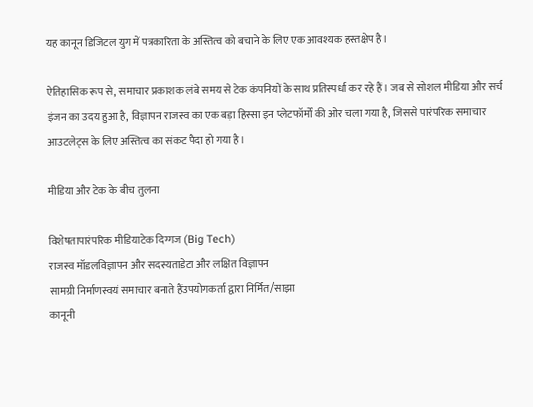यह कानून डिजिटल युग में पत्रकारिता के अस्तित्व को बचाने के लिए एक आवश्यक हस्तक्षेप है।

ऐतिहासिक रूप से, समाचार प्रकाशक लंबे समय से टेक कंपनियों के साथ प्रतिस्पर्धा कर रहे हैं। जब से सोशल मीडिया और सर्च इंजन का उदय हुआ है, विज्ञापन राजस्व का एक बड़ा हिस्सा इन प्लेटफॉर्मों की ओर चला गया है, जिससे पारंपरिक समाचार आउटलेट्स के लिए अस्तित्व का संकट पैदा हो गया है।

मीडिया और टेक के बीच तुलना

विशेषतापारंपरिक मीडियाटेक दिग्गज (Big Tech)
राजस्व मॉडलविज्ञापन और सदस्यताडेटा और लक्षित विज्ञापन
सामग्री निर्माणस्वयं समाचार बनाते हैंउपयोगकर्ता द्वारा निर्मित/साझा
कानूनी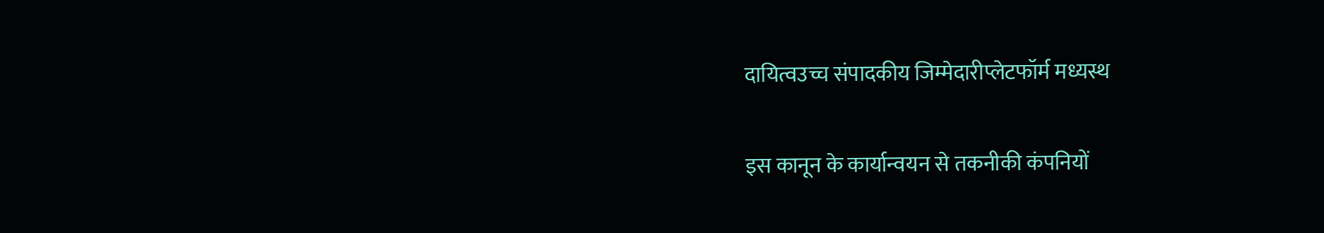दायित्वउच्च संपादकीय जिम्मेदारीप्लेटफॉर्म मध्यस्थ

इस कानून के कार्यान्वयन से तकनीकी कंपनियों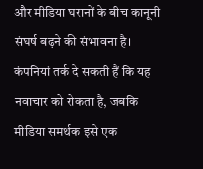और मीडिया घरानों के बीच कानूनी संघर्ष बढ़ने की संभावना है। कंपनियां तर्क दे सकती हैं कि यह नवाचार को रोकता है, जबकि मीडिया समर्थक इसे एक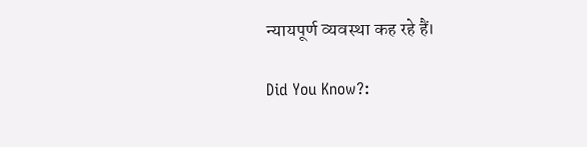न्यायपूर्ण व्यवस्था कह रहे हैं।

Did You Know?: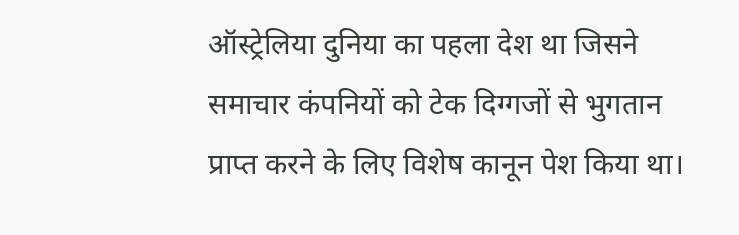ऑस्ट्रेलिया दुनिया का पहला देश था जिसने समाचार कंपनियों को टेक दिग्गजों से भुगतान प्राप्त करने के लिए विशेष कानून पेश किया था।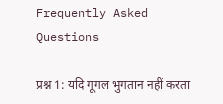Frequently Asked Questions

प्रश्न 1: यदि गूगल भुगतान नहीं करता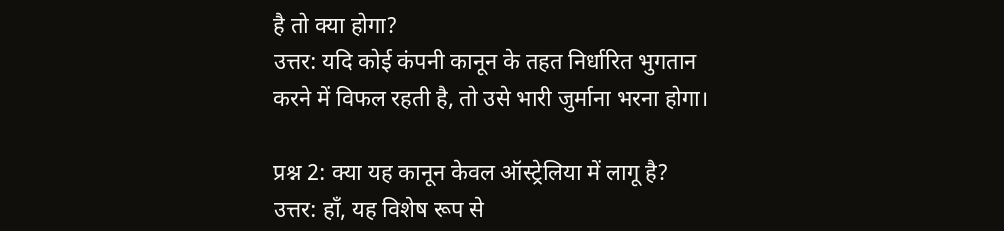है तो क्या होगा?
उत्तर: यदि कोई कंपनी कानून के तहत निर्धारित भुगतान करने में विफल रहती है, तो उसे भारी जुर्माना भरना होगा।

प्रश्न 2: क्या यह कानून केवल ऑस्ट्रेलिया में लागू है?
उत्तर: हाँ, यह विशेष रूप से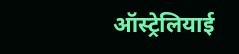ऑस्ट्रेलियाई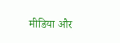मीडिया और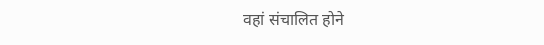वहां संचालित होने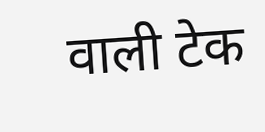वाली टेक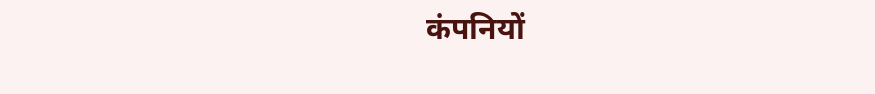कंपनियों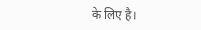के लिए है।